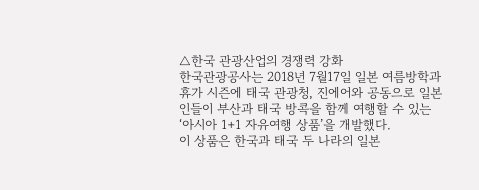△한국 관광산업의 경쟁력 강화
한국관광공사는 2018년 7월17일 일본 여름방학과 휴가 시즌에 태국 관광청, 진에어와 공동으로 일본인들이 부산과 태국 방콕을 함께 여행할 수 있는 ‘아시아 1+1 자유여행 상품’을 개발했다.
이 상품은 한국과 태국 두 나라의 일본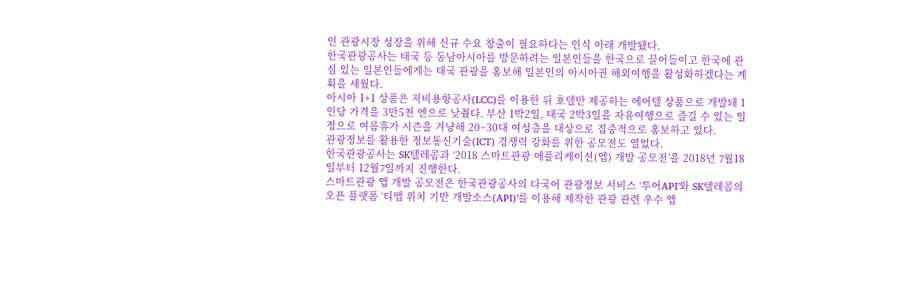인 관광시장 성장을 위해 신규 수요 창출이 필요하다는 인식 아래 개발됐다.
한국관광공사는 태국 등 동남아시아를 방문하려는 일본인들을 한국으로 끌어들이고 한국에 관심 있는 일본인들에게는 태국 관광을 홍보해 일본인의 아시아권 해외여행을 활성화하겠다는 계획을 세웠다.
아시아 1+1 상품은 저비용항공사(LCC)를 이용한 뒤 호텔만 제공하는 에어텔 상품으로 개발돼 1인당 가격을 3만5천 엔으로 낮췄다. 부산 1박2일, 태국 2박3일을 자유여행으로 즐길 수 있는 일정으로 여름휴가 시즌을 겨냥해 20~30대 여성층을 대상으로 집중적으로 홍보하고 있다.
관광정보를 활용한 정보통신기술(ICT) 경쟁력 강화를 위한 공모전도 열었다.
한국관광공사는 SK텔레콤과 ‘2018 스마트관광 애플리케이션(앱) 개발 공모전’을 2018년 7월18일부터 12월7일까지 진행한다.
스마트관광 앱 개발 공모전은 한국관광공사의 다국어 관광정보 서비스 ‘투어API’와 SK텔레콤의 오픈 플랫폼 ‘티맵 위치 기반 개발소스(API)’를 이용해 제작한 관광 관련 우수 앱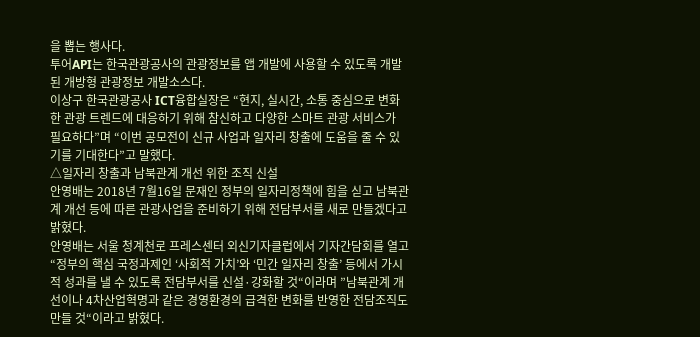을 뽑는 행사다.
투어API는 한국관광공사의 관광정보를 앱 개발에 사용할 수 있도록 개발된 개방형 관광정보 개발소스다.
이상구 한국관광공사 ICT융합실장은 “현지, 실시간, 소통 중심으로 변화한 관광 트렌드에 대응하기 위해 참신하고 다양한 스마트 관광 서비스가 필요하다”며 “이번 공모전이 신규 사업과 일자리 창출에 도움을 줄 수 있기를 기대한다”고 말했다.
△일자리 창출과 남북관계 개선 위한 조직 신설
안영배는 2018년 7월16일 문재인 정부의 일자리정책에 힘을 싣고 남북관계 개선 등에 따른 관광사업을 준비하기 위해 전담부서를 새로 만들겠다고 밝혔다.
안영배는 서울 청계천로 프레스센터 외신기자클럽에서 기자간담회를 열고 “정부의 핵심 국정과제인 ‘사회적 가치’와 ‘민간 일자리 창출’ 등에서 가시적 성과를 낼 수 있도록 전담부서를 신설·강화할 것“이라며 ”남북관계 개선이나 4차산업혁명과 같은 경영환경의 급격한 변화를 반영한 전담조직도 만들 것“이라고 밝혔다.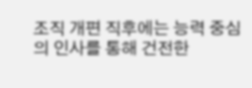조직 개편 직후에는 능력 중심의 인사를 통해 건전한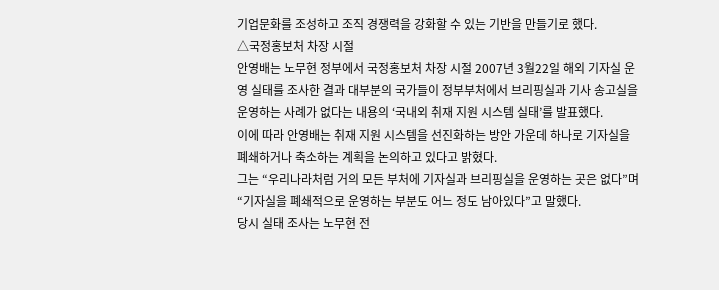기업문화를 조성하고 조직 경쟁력을 강화할 수 있는 기반을 만들기로 했다.
△국정홍보처 차장 시절
안영배는 노무현 정부에서 국정홍보처 차장 시절 2007년 3월22일 해외 기자실 운영 실태를 조사한 결과 대부분의 국가들이 정부부처에서 브리핑실과 기사 송고실을 운영하는 사례가 없다는 내용의 ‘국내외 취재 지원 시스템 실태’를 발표했다.
이에 따라 안영배는 취재 지원 시스템을 선진화하는 방안 가운데 하나로 기자실을 폐쇄하거나 축소하는 계획을 논의하고 있다고 밝혔다.
그는 “우리나라처럼 거의 모든 부처에 기자실과 브리핑실을 운영하는 곳은 없다”며 “기자실을 폐쇄적으로 운영하는 부분도 어느 정도 남아있다”고 말했다.
당시 실태 조사는 노무현 전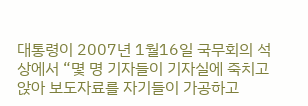대통령이 2007년 1월16일 국무회의 석상에서 “몇 명 기자들이 기자실에 죽치고 앉아 보도자료를 자기들이 가공하고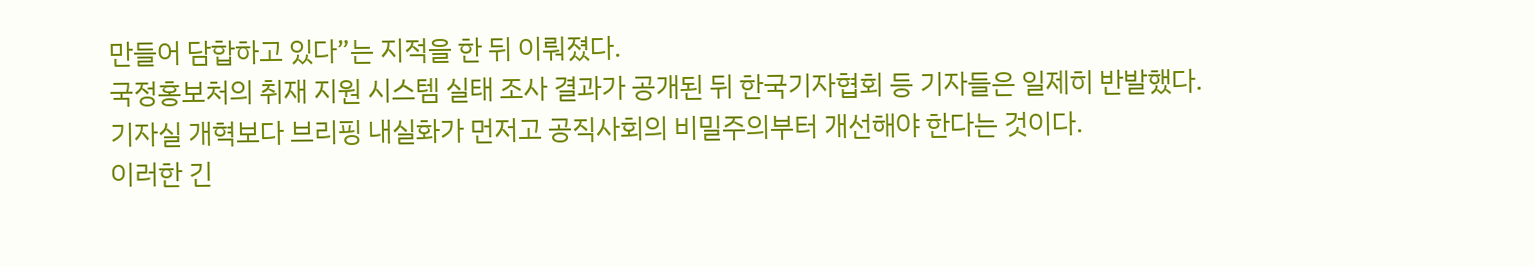만들어 담합하고 있다”는 지적을 한 뒤 이뤄졌다.
국정홍보처의 취재 지원 시스템 실태 조사 결과가 공개된 뒤 한국기자협회 등 기자들은 일제히 반발했다. 기자실 개혁보다 브리핑 내실화가 먼저고 공직사회의 비밀주의부터 개선해야 한다는 것이다.
이러한 긴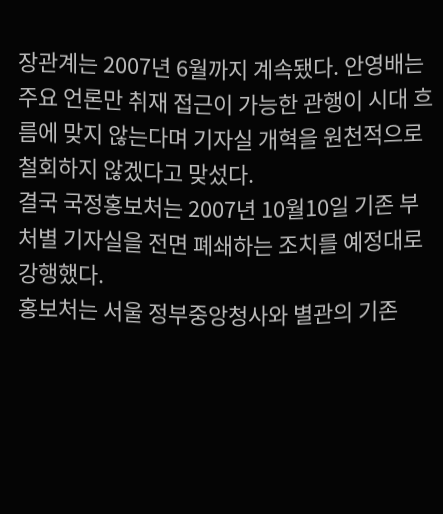장관계는 2007년 6월까지 계속됐다. 안영배는 주요 언론만 취재 접근이 가능한 관행이 시대 흐름에 맞지 않는다며 기자실 개혁을 원천적으로 철회하지 않겠다고 맞섰다.
결국 국정홍보처는 2007년 10월10일 기존 부처별 기자실을 전면 폐쇄하는 조치를 예정대로 강행했다.
홍보처는 서울 정부중앙청사와 별관의 기존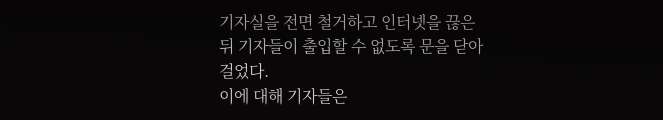기자실을 전면 철거하고 인터넷을 끊은 뒤 기자들이 출입할 수 없도록 문을 닫아걸었다.
이에 대해 기자들은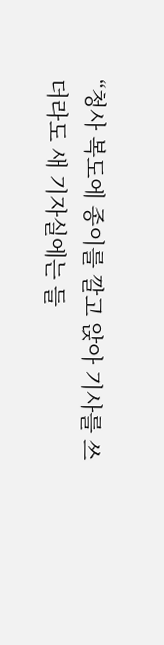“청사 복도에 종이를 깔고 앉아 기사를 쓰더라도 새 기자실에는 들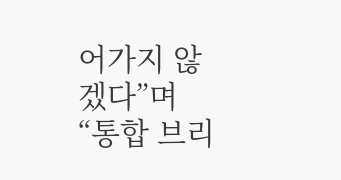어가지 않겠다”며 “통합 브리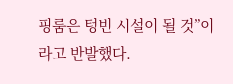핑룸은 텅빈 시설이 될 것”이라고 반발했다.